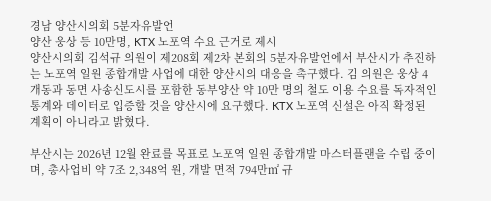경남 양산시의회 5분자유발언
양산 웅상 등 10만명, KTX 노포역 수요 근거로 제시
양산시의회 김석규 의원이 제208회 제2차 본회의 5분자유발언에서 부산시가 추진하는 노포역 일원 종합개발 사업에 대한 양산시의 대응을 촉구했다. 김 의원은 웅상 4개동과 동면 사송신도시를 포함한 동부양산 약 10만 명의 철도 이용 수요를 독자적인 통계와 데이터로 입증할 것을 양산시에 요구했다. KTX 노포역 신설은 아직 확정된 계획이 아니라고 밝혔다.

부산시는 2026년 12월 완료를 목표로 노포역 일원 종합개발 마스터플랜을 수립 중이며, 총사업비 약 7조 2,348억 원, 개발 면적 794만㎡ 규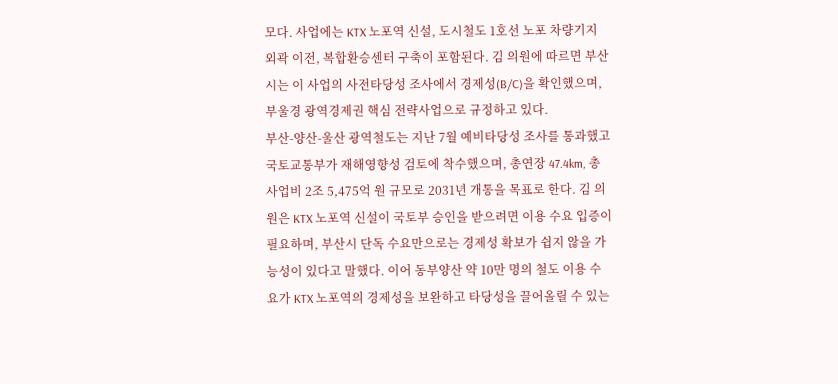모다. 사업에는 KTX 노포역 신설, 도시철도 1호선 노포 차량기지 외곽 이전, 복합환승센터 구축이 포함된다. 김 의원에 따르면 부산시는 이 사업의 사전타당성 조사에서 경제성(B/C)을 확인했으며, 부울경 광역경제권 핵심 전략사업으로 규정하고 있다.
부산-양산-울산 광역철도는 지난 7월 예비타당성 조사를 통과했고 국토교통부가 재해영향성 검토에 착수했으며, 총연장 47.4km, 총사업비 2조 5,475억 원 규모로 2031년 개통을 목표로 한다. 김 의원은 KTX 노포역 신설이 국토부 승인을 받으려면 이용 수요 입증이 필요하며, 부산시 단독 수요만으로는 경제성 확보가 쉽지 않을 가능성이 있다고 말했다. 이어 동부양산 약 10만 명의 철도 이용 수요가 KTX 노포역의 경제성을 보완하고 타당성을 끌어올릴 수 있는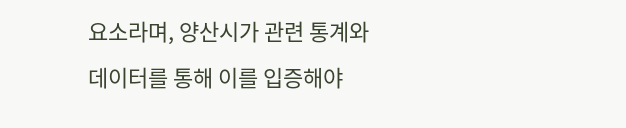요소라며, 양산시가 관련 통계와 데이터를 통해 이를 입증해야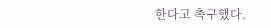한다고 촉구했다.